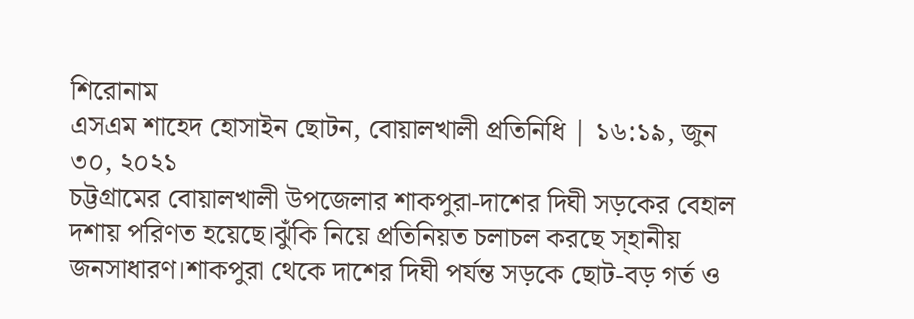শিরোনাম
এসএম শাহেদ হোসাইন ছোটন, বোয়ালখালী প্রতিনিধি | ১৬:১৯, জুন ৩০, ২০২১
চট্টগ্রামের বোয়ালখালী উপজেলার শাকপুরা-দাশের দিঘী সড়কের বেহাল দশায় পরিণত হয়েছে।ঝুঁকি নিয়ে প্রতিনিয়ত চলাচল করছে স্হানীয় জনসাধারণ।শাকপুরা থেকে দাশের দিঘী পর্যন্ত সড়কে ছোট-বড় গর্ত ও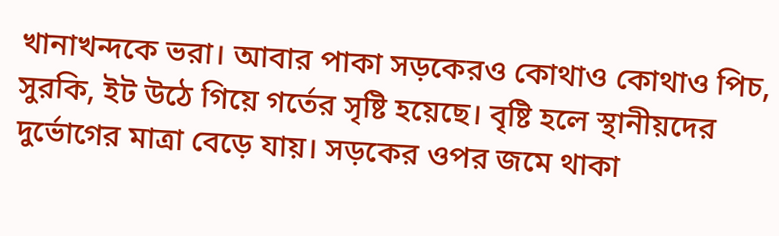খানাখন্দকে ভরা। আবার পাকা সড়কেরও কোথাও কোথাও পিচ, সুরকি, ইট উঠে গিয়ে গর্তের সৃষ্টি হয়েছে। বৃষ্টি হলে স্থানীয়দের দুর্ভোগের মাত্রা বেড়ে যায়। সড়কের ওপর জমে থাকা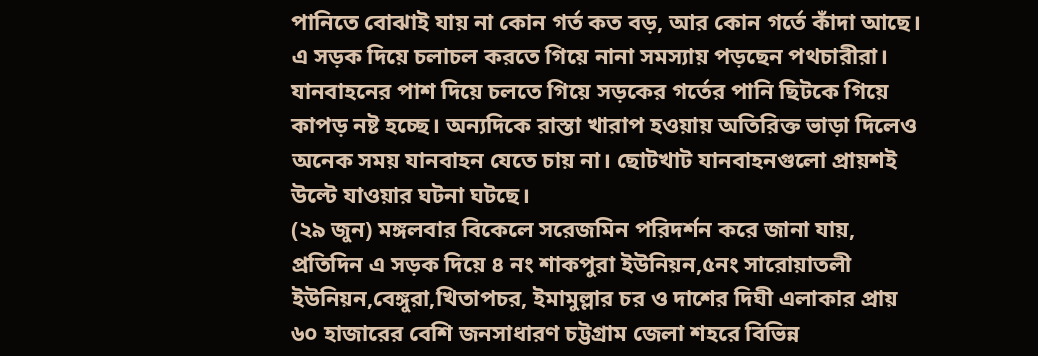পানিতে বোঝাই যায় না কোন গর্ত কত বড়, আর কোন গর্তে কাঁদা আছে। এ সড়ক দিয়ে চলাচল করতে গিয়ে নানা সমস্যায় পড়ছেন পথচারীরা। যানবাহনের পাশ দিয়ে চলতে গিয়ে সড়কের গর্তের পানি ছিটকে গিয়ে কাপড় নষ্ট হচ্ছে। অন্যদিকে রাস্তা খারাপ হওয়ায় অতিরিক্ত ভাড়া দিলেও অনেক সময় যানবাহন যেতে চায় না। ছোটখাট যানবাহনগুলো প্রায়শই উল্টে যাওয়ার ঘটনা ঘটছে।
(২৯ জুন) মঙ্গলবার বিকেলে সরেজমিন পরিদর্শন করে জানা যায়, প্রতিদিন এ সড়ক দিয়ে ৪ নং শাকপুরা ইউনিয়ন,৫নং সারোয়াতলী ইউনিয়ন,বেঙ্গুরা,খিতাপচর, ইমামুল্লার চর ও দাশের দিঘী এলাকার প্রায় ৬০ হাজারের বেশি জনসাধারণ চট্টগ্রাম জেলা শহরে বিভিন্ন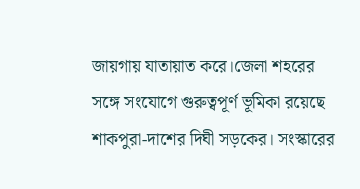জায়গায় যাতায়াত করে।জেলা শহরের সঙ্গে সংযোগে গুরুত্বপূর্ণ ভূমিকা রয়েছে শাকপুরা-দাশের দিঘী সড়কের। সংস্কারের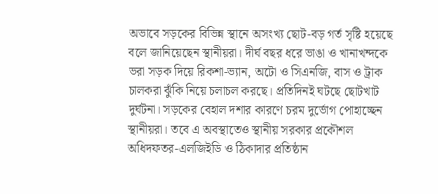অভাবে সড়কের বিভিন্ন স্থানে অসংখ্য ছোট-বড় গর্ত সৃষ্টি হয়েছে বলে জানিয়েছেন স্থানীয়রা। দীর্ঘ বছর ধরে ভাঙা ও খানাখন্দকে ভরা সড়ক দিয়ে রিকশা-ভ্যান, অটো ও সিএনজি, বাস ও ট্রাক চালকরা ঝুঁকি নিয়ে চলাচল করছে। প্রতিদিনই ঘটছে ছোটখাট দুর্ঘটনা। সড়কের বেহাল দশার কারণে চরম দুর্ভোগ পোহাচ্ছেন স্থানীয়রা। তবে এ অবস্থাতেও স্থানীয় সরকার প্রকৌশল অধিদফতর-এলজিইডি ও ঠিকাদার প্রতিষ্ঠান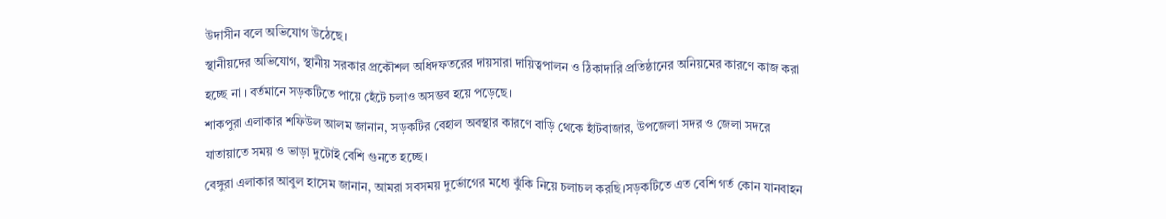উদাসীন বলে অভিযোগ উঠেছে।
স্থানীয়দের অভিযোগ, স্থানীয় সরকার প্রকৌশল অধিদফতরের দায়সারা দায়িত্বপালন ও ঠিকাদারি প্রতিষ্ঠানের অনিয়মের কারণে কাজ করা হচ্ছে না । বর্তমানে সড়কটিতে পায়ে হেঁটে চলাও অসম্ভব হয়ে পড়েছে।
শাকপুরা এলাকার শফিউল আলম জানান, সড়কটির বেহাল অবস্থার কারণে বাড়ি থেকে হাঁটবাজার, উপজেলা সদর ও জেলা সদরে যাতায়াতে সময় ও ভাড়া দুটোই বেশি গুনতে হচ্ছে।
বেঙ্গুরা এলাকার আবুল হাসেম জানান, আমরা সবসময় দুর্ভোগের মধ্যে ঝুঁকি নিয়ে চলাচল করছি।সড়কটিতে এত বেশি গর্ত কোন যানবাহন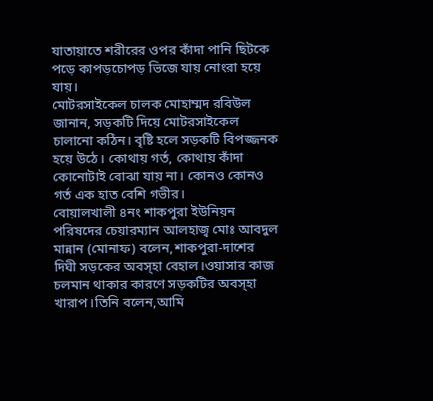যাতায়াতে শরীরের ওপর কাঁদা পানি ছিটকে পড়ে কাপড়চোপড় ভিজে যায় নোংরা হয়ে যায়।
মোটরসাইকেল চালক মোহাম্মদ রবিউল জানান, সড়কটি দিয়ে মোটরসাইকেল চালানো কঠিন। বৃষ্টি হলে সড়কটি বিপজ্জনক হয়ে উঠে। কোথায় গর্ত, কোথায় কাঁদা কোনোটাই বোঝা যায় না। কোনও কোনও গর্ত এক হাত বেশি গভীর।
বোয়ালখালী ৪নং শাকপুরা ইউনিয়ন পরিষদের চেয়ারম্যান আলহাজ্ব মোঃ আবদুল মান্নান (মোনাফ) বলেন,শাকপুরা-দাশের দিঘী সড়কের অবস্হা বেহাল।ওয়াসার কাজ চলমান থাকার কারণে সড়কটির অবস্হা খারাপ।তিনি বলেন,আমি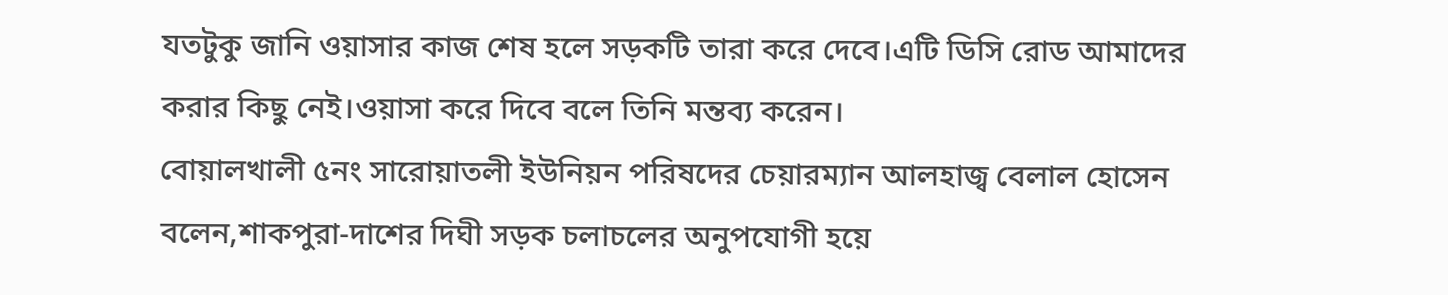যতটুকু জানি ওয়াসার কাজ শেষ হলে সড়কটি তারা করে দেবে।এটি ডিসি রোড আমাদের করার কিছু নেই।ওয়াসা করে দিবে বলে তিনি মন্তব্য করেন।
বোয়ালখালী ৫নং সারোয়াতলী ইউনিয়ন পরিষদের চেয়ারম্যান আলহাজ্ব বেলাল হোসেন বলেন,শাকপুরা-দাশের দিঘী সড়ক চলাচলের অনুপযোগী হয়ে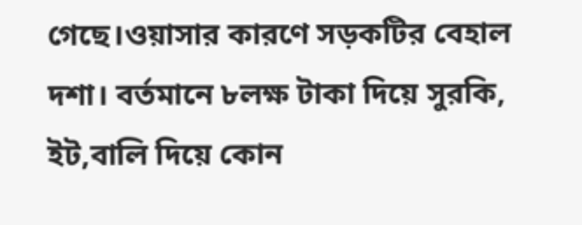গেছে।ওয়াসার কারণে সড়কটির বেহাল দশা। বর্তমানে ৮লক্ষ টাকা দিয়ে সুরকি, ইট,বালি দিয়ে কোন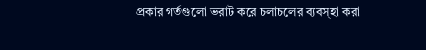প্রকার গর্তগুলো ভরাট করে চলাচলের ব্যবস্হা করা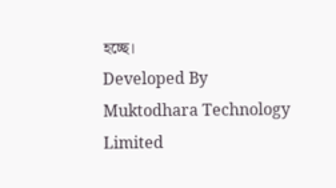হচ্ছে।
Developed By Muktodhara Technology Limited